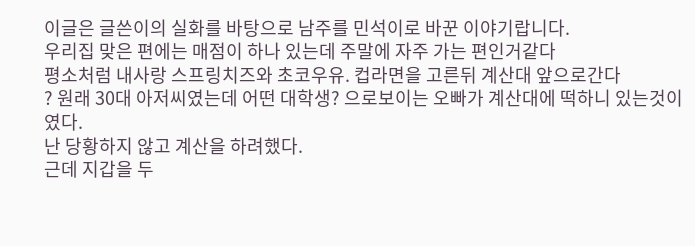이글은 글쓴이의 실화를 바탕으로 남주를 민석이로 바꾼 이야기랍니다.
우리집 맞은 편에는 매점이 하나 있는데 주말에 자주 가는 편인거같다
평소처럼 내사랑 스프링치즈와 초코우유. 컵라면을 고른뒤 계산대 앞으로간다
? 원래 30대 아저씨였는데 어떤 대학생? 으로보이는 오빠가 계산대에 떡하니 있는것이였다.
난 당황하지 않고 계산을 하려했다.
근데 지갑을 두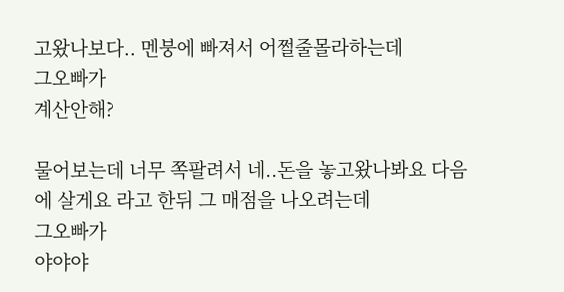고왔나보다.. 멘붕에 빠져서 어쩔줄몰라하는데
그오빠가
계산안해?

물어보는데 너무 쪽팔려서 네..돈을 놓고왔나봐요 다음에 살게요 라고 한뒤 그 매점을 나오려는데
그오빠가
야야야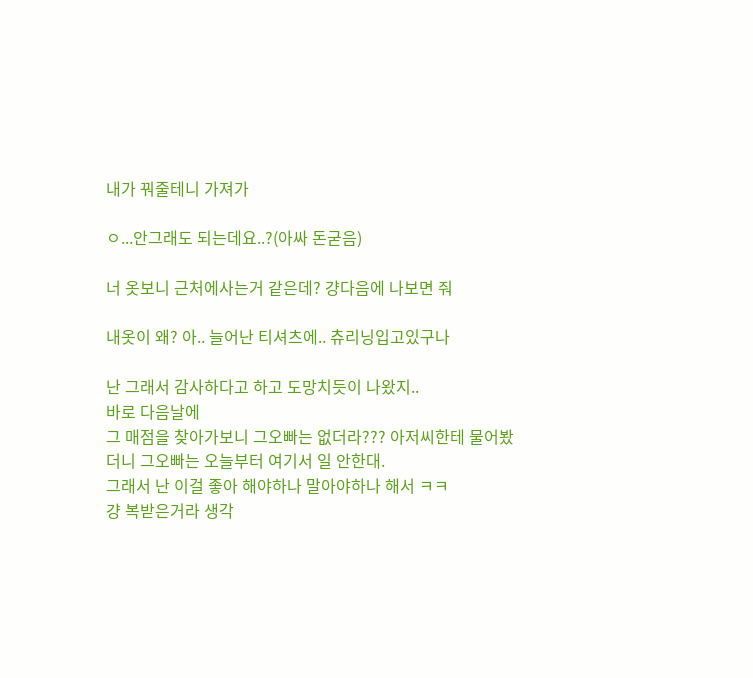내가 꿔줄테니 가져가

ㅇ...안그래도 되는데요..?(아싸 돈굳음)

너 옷보니 근처에사는거 같은데? 걍다음에 나보면 줘

내옷이 왜? 아.. 늘어난 티셔츠에.. 츄리닝입고있구나

난 그래서 감사하다고 하고 도망치듯이 나왔지..
바로 다음날에
그 매점을 찾아가보니 그오빠는 없더라??? 아저씨한테 물어봤더니 그오빠는 오늘부터 여기서 일 안한대.
그래서 난 이걸 좋아 해야하나 말아야하나 해서 ㅋㅋ
걍 복받은거라 생각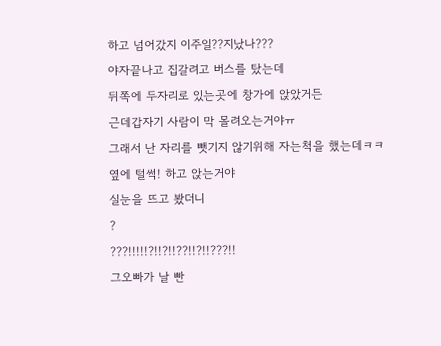하고 넘어갔지 이주일??지났나???
야자끝나고 집갈려고 버스를 탔는데
뒤쪽에 두자리로 있는곳에 창가에 앉았거든
근데갑자기 사람이 막 몰려오는거야ㅠ
그래서 난 자리를 뺏기지 않기위해 자는척을 했는데ㅋㅋ
옆에 털썩! 하고 앉는거야
실눈을 뜨고 봤더니
?
???!!!!!?!!?!!??!!?!!???!!
그오빠가 날 빤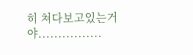히 쳐다보고있는거야................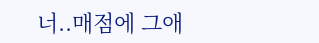너..매점에 그애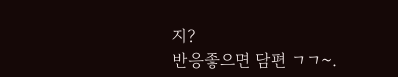지?
반응좋으면 담편 ㄱㄱ~.